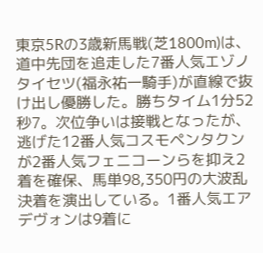東京5Rの3歳新馬戦(芝1800m)は、道中先団を追走した7番人気エゾノタイセツ(福永祐一騎手)が直線で抜け出し優勝した。勝ちタイム1分52秒7。次位争いは接戦となったが、逃げた12番人気コスモペンタクンが2番人気フェニコーンらを抑え2着を確保、馬単98,350円の大波乱決着を演出している。1番人気エアデヴォンは9着に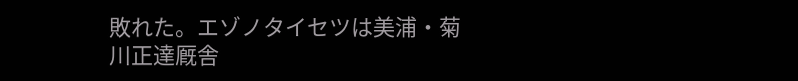敗れた。エゾノタイセツは美浦・菊川正達厩舎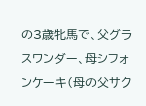の3歳牝馬で、父グラスワンダー、母シフォンケーキ(母の父サク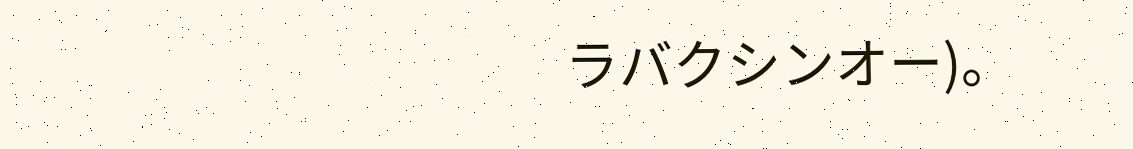ラバクシンオー)。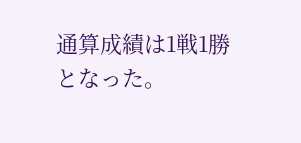通算成績は1戦1勝となった。